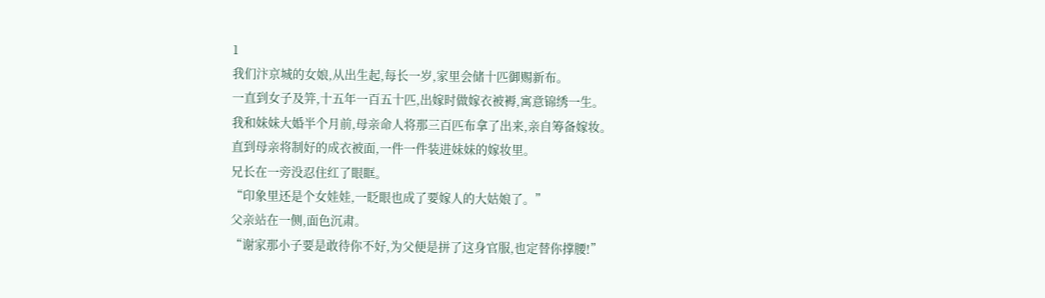1
我们汴京城的女娘,从出生起,每长一岁,家里会储十匹御赐新布。
一直到女子及笄,十五年一百五十匹,出嫁时做嫁衣被褥,寓意锦绣一生。
我和妹妹大婚半个月前,母亲命人将那三百匹布拿了出来,亲自筹备嫁妆。
直到母亲将制好的成衣被面,一件一件装进妹妹的嫁妆里。
兄长在一旁没忍住红了眼眶。
“印象里还是个女娃娃,一眨眼也成了要嫁人的大姑娘了。”
父亲站在一侧,面色沉肃。
“谢家那小子要是敢待你不好,为父便是拼了这身官服,也定替你撑腰!”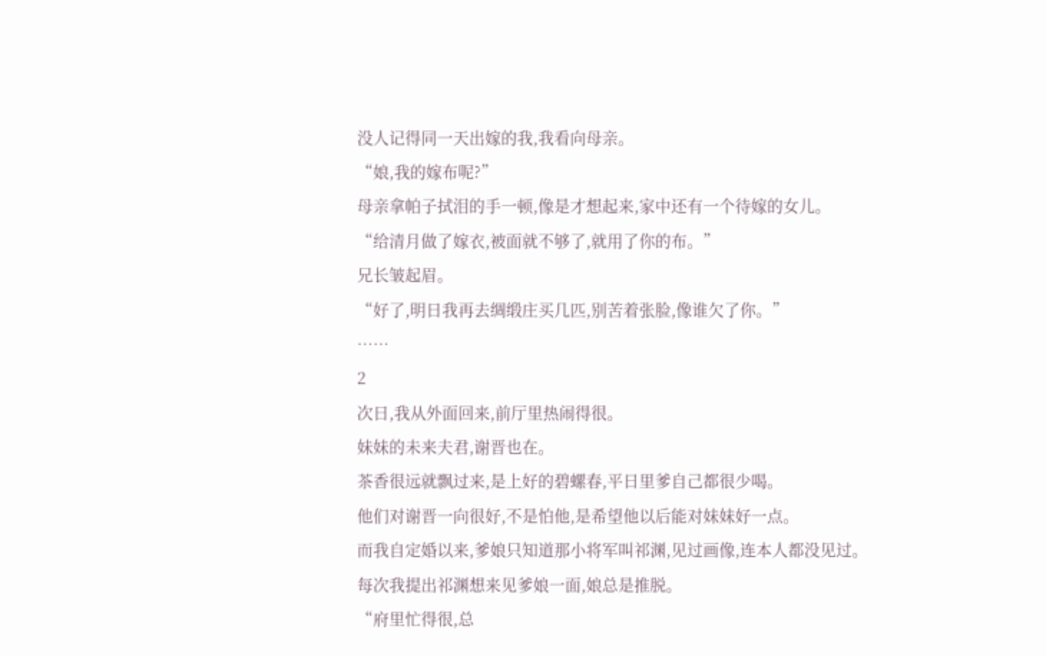没人记得同一天出嫁的我,我看向母亲。
“娘,我的嫁布呢?”
母亲拿帕子拭泪的手一顿,像是才想起来,家中还有一个待嫁的女儿。
“给清月做了嫁衣,被面就不够了,就用了你的布。”
兄长皱起眉。
“好了,明日我再去绸缎庄买几匹,别苦着张脸,像谁欠了你。”
……
2
次日,我从外面回来,前厅里热闹得很。
妹妹的未来夫君,谢晋也在。
茶香很远就飘过来,是上好的碧螺春,平日里爹自己都很少喝。
他们对谢晋一向很好,不是怕他,是希望他以后能对妹妹好一点。
而我自定婚以来,爹娘只知道那小将军叫祁渊,见过画像,连本人都没见过。
每次我提出祁渊想来见爹娘一面,娘总是推脱。
“府里忙得很,总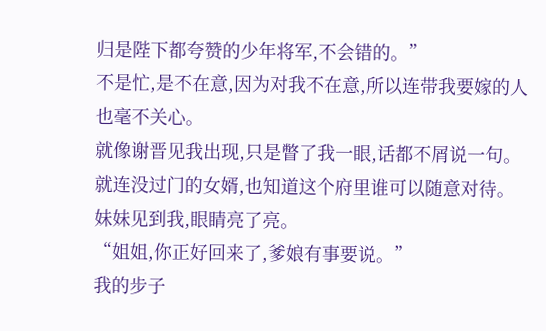归是陛下都夸赞的少年将军,不会错的。”
不是忙,是不在意,因为对我不在意,所以连带我要嫁的人也毫不关心。
就像谢晋见我出现,只是瞥了我一眼,话都不屑说一句。
就连没过门的女婿,也知道这个府里谁可以随意对待。
妹妹见到我,眼睛亮了亮。
“姐姐,你正好回来了,爹娘有事要说。”
我的步子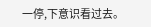一停,下意识看过去。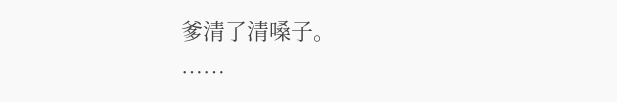爹清了清嗓子。
……